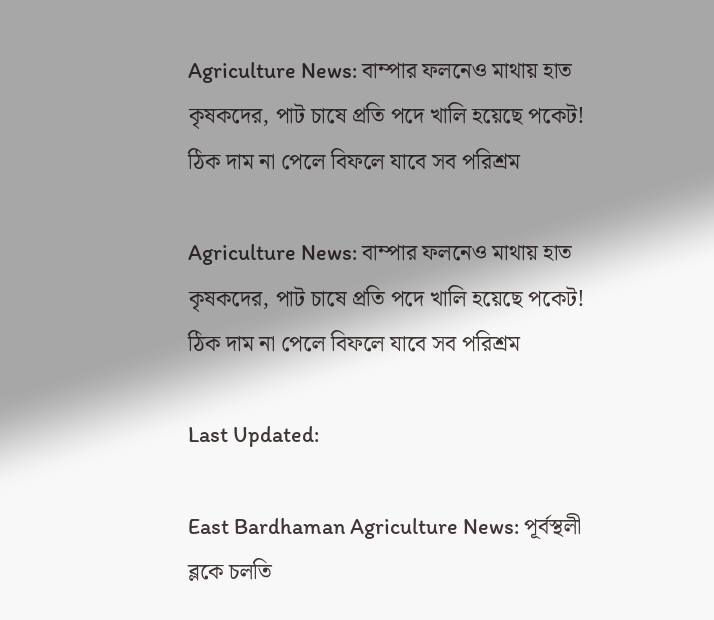Agriculture News: বাম্পার ফলনেও মাথায় হাত কৃষকদের, পাট চাষে প্রতি পদে খালি হয়েছে পকেট! ঠিক দাম না পেলে বিফলে যাবে সব পরিশ্রম

Agriculture News: বাম্পার ফলনেও মাথায় হাত কৃষকদের, পাট চাষে প্রতি পদে খালি হয়েছে পকেট! ঠিক দাম না পেলে বিফলে যাবে সব পরিশ্রম

Last Updated:

East Bardhaman Agriculture News: পূর্বস্থলী ব্লকে চলতি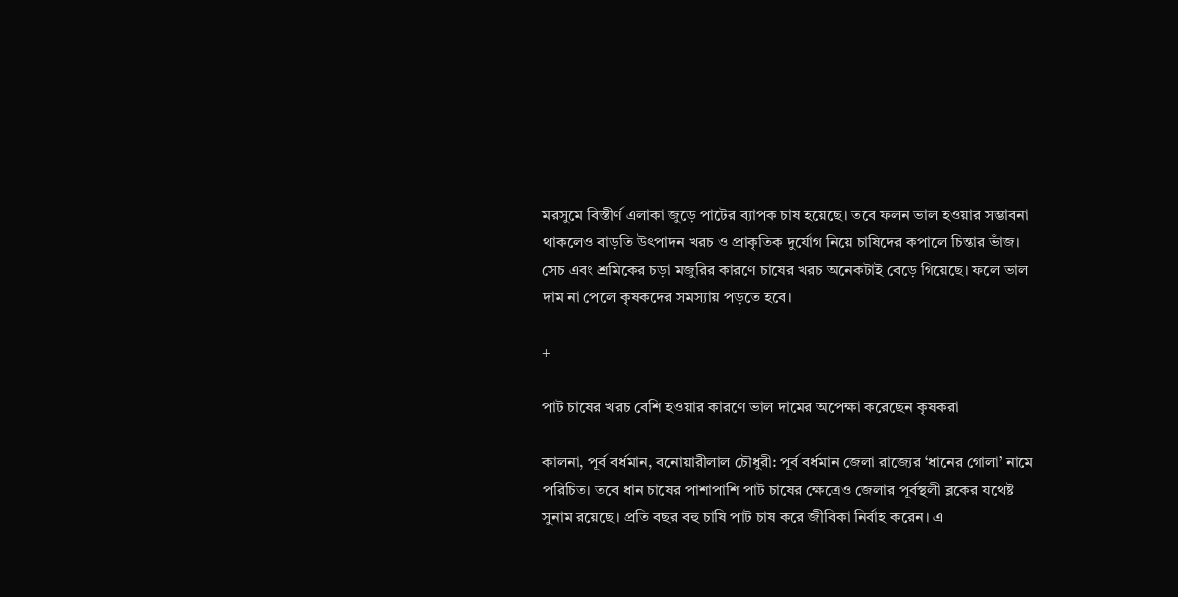মরসুমে বিস্তীর্ণ এলাকা জুড়ে পাটের ব্যাপক চাষ হয়েছে। তবে ফলন ভাল হওয়ার সম্ভাবনা থাকলেও বাড়তি উৎপাদন খরচ ও প্রাকৃতিক দুর্যোগ নিয়ে চাষিদের কপালে চিন্তার ভাঁজ। সেচ এবং শ্রমিকের চড়া মজুরির কারণে চাষের খরচ অনেকটাই বেড়ে গিয়েছে। ফলে ভাল দাম না পেলে কৃষকদের সমস্যায় পড়তে হবে।

+

পাট চাষের খরচ বেশি হওয়ার কারণে ভাল দামের অপেক্ষা করেছেন কৃষকরা

কালনা, পূর্ব বর্ধমান, বনোয়ারীলাল চৌধুরী: পূর্ব বর্ধমান জেলা রাজ্যের ‘ধানের গোলা’ নামে পরিচিত। তবে ধান চাষের পাশাপাশি পাট চাষের ক্ষেত্রেও জেলার পূর্বস্থলী ব্লকের যথেষ্ট সুনাম রয়েছে। প্রতি বছর বহু চাষি পাট চাষ করে জীবিকা নির্বাহ করেন। এ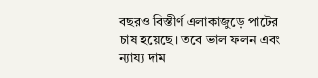বছরও বিস্তীর্ণ এলাকাজুড়ে পাটের চাষ হয়েছে। তবে ভাল ফলন এবং ন্যায্য দাম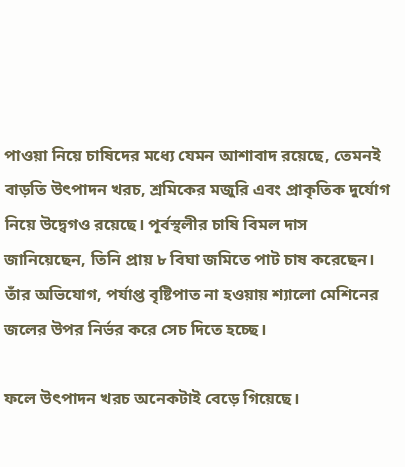পাওয়া নিয়ে চাষিদের মধ্যে যেমন আশাবাদ রয়েছে, তেমনই বাড়তি উৎপাদন খরচ, শ্রমিকের মজুরি এবং প্রাকৃতিক দুর্যোগ নিয়ে উদ্বেগও রয়েছে। পূর্বস্থলীর চাষি বিমল দাস জানিয়েছেন, তিনি প্রায় ৮ বিঘা জমিতে পাট চাষ করেছেন। তাঁর অভিযোগ, পর্যাপ্ত বৃষ্টিপাত না হওয়ায় শ্যালো মেশিনের জলের উপর নির্ভর করে সেচ দিতে হচ্ছে।

ফলে উৎপাদন খরচ অনেকটাই বেড়ে গিয়েছে।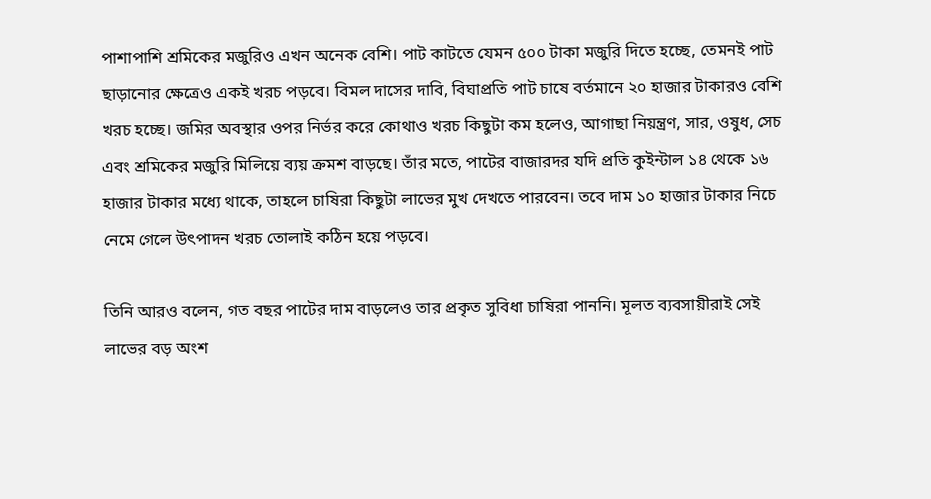পাশাপাশি শ্রমিকের মজুরিও এখন অনেক বেশি। পাট কাটতে যেমন ৫০০ টাকা মজুরি দিতে হচ্ছে, তেমনই পাট ছাড়ানোর ক্ষেত্রেও একই খরচ পড়বে। বিমল দাসের দাবি, বিঘাপ্রতি পাট চাষে বর্তমানে ২০ হাজার টাকারও বেশি খরচ হচ্ছে। জমির অবস্থার ওপর নির্ভর করে কোথাও খরচ কিছুটা কম হলেও, আগাছা নিয়ন্ত্রণ, সার, ওষুধ, সেচ এবং শ্রমিকের মজুরি মিলিয়ে ব্যয় ক্রমশ বাড়ছে। তাঁর মতে, পাটের বাজারদর যদি প্রতি কুইন্টাল ১৪ থেকে ১৬ হাজার টাকার মধ্যে থাকে, তাহলে চাষিরা কিছুটা লাভের মুখ দেখতে পারবেন। তবে দাম ১০ হাজার টাকার নিচে নেমে গেলে উৎপাদন খরচ তোলাই কঠিন হয়ে পড়বে।

তিনি আরও বলেন, গত বছর পাটের দাম বাড়লেও তার প্রকৃত সুবিধা চাষিরা পাননি। মূলত ব্যবসায়ীরাই সেই লাভের বড় অংশ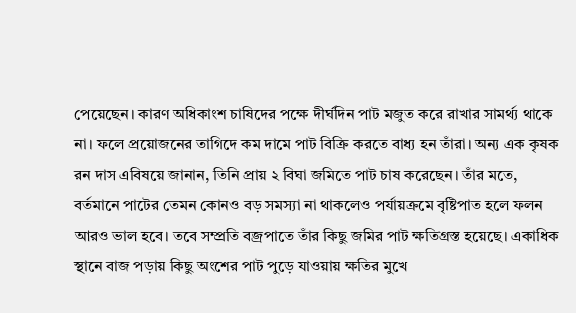পেয়েছেন। কারণ অধিকাংশ চাষিদের পক্ষে দীর্ঘদিন পাট মজুত করে রাখার সামর্থ্য থাকে না। ফলে প্রয়োজনের তাগিদে কম দামে পাট বিক্রি করতে বাধ্য হন তাঁরা। অন্য এক কৃষক রন দাস এবিষয়ে জানান, তিনি প্রায় ২ বিঘা জমিতে পাট চাষ করেছেন। তাঁর মতে, বর্তমানে পাটের তেমন কোনও বড় সমস্যা না থাকলেও পর্যায়ক্রমে বৃষ্টিপাত হলে ফলন আরও ভাল হবে। তবে সম্প্রতি বজ্রপাতে তাঁর কিছু জমির পাট ক্ষতিগ্রস্ত হয়েছে। একাধিক স্থানে বাজ পড়ায় কিছু অংশের পাট পুড়ে যাওয়ায় ক্ষতির মুখে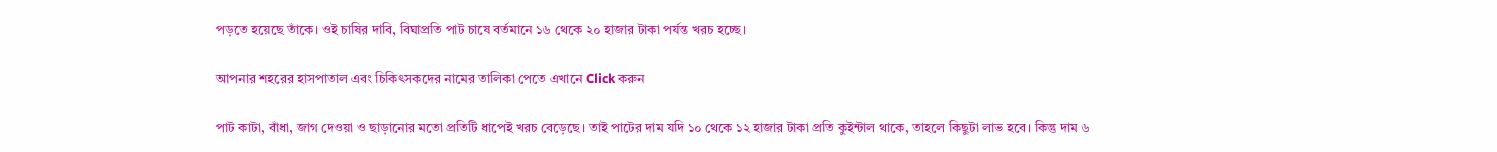পড়তে হয়েছে তাঁকে। ওই চাষির দাবি, বিঘাপ্রতি পাট চাষে বর্তমানে ১৬ থেকে ২০ হাজার টাকা পর্যন্ত খরচ হচ্ছে।

আপনার শহরের হাসপাতাল এবং চিকিৎসকদের নামের তালিকা পেতে এখানে Click করুন

পাট কাটা, বাঁধা, জাগ দেওয়া ও ছাড়ানোর মতো প্রতিটি ধাপেই খরচ বেড়েছে। তাই পাটের দাম যদি ১০ থেকে ১২ হাজার টাকা প্রতি কুইন্টাল থাকে, তাহলে কিছুটা লাভ হবে। কিন্তু দাম ৬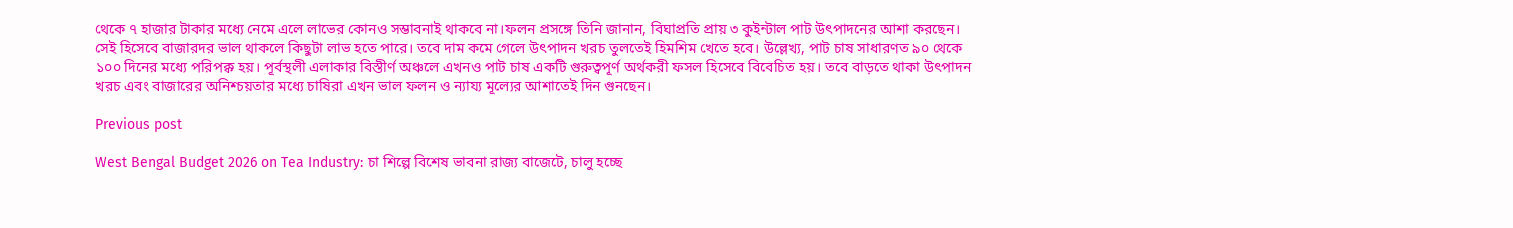থেকে ৭ হাজার টাকার মধ্যে নেমে এলে লাভের কোনও সম্ভাবনাই থাকবে না।ফলন প্রসঙ্গে তিনি জানান, বিঘাপ্রতি প্রায় ৩ কুইন্টাল পাট উৎপাদনের আশা করছেন। সেই হিসেবে বাজারদর ভাল থাকলে কিছুটা লাভ হতে পারে। তবে দাম কমে গেলে উৎপাদন খরচ তুলতেই হিমশিম খেতে হবে। উল্লেখ্য, পাট চাষ সাধারণত ৯০ থেকে ১০০ দিনের মধ্যে পরিপক্ক হয়। পূর্বস্থলী এলাকার বিস্তীর্ণ অঞ্চলে এখনও পাট চাষ একটি গুরুত্বপূর্ণ অর্থকরী ফসল হিসেবে বিবেচিত হয়। তবে বাড়তে থাকা উৎপাদন খরচ এবং বাজারের অনিশ্চয়তার মধ্যে চাষিরা এখন ভাল ফলন ও ন্যায্য মূল্যের আশাতেই দিন গুনছেন।

Previous post

West Bengal Budget 2026 on Tea Industry: চা শিল্পে বিশেষ ভাবনা রাজ্য বাজেটে, চালু হচ্ছে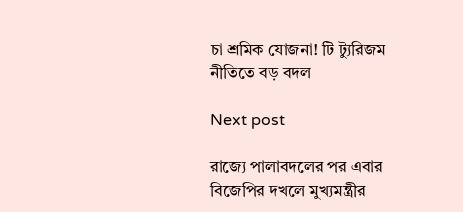চা শ্রমিক যোজনা! টি ট্যুরিজম নীতিতে বড় বদল

Next post

রাজ্যে পালাবদলের পর এবার বিজেপির দখলে মুখ্যমন্ত্রীর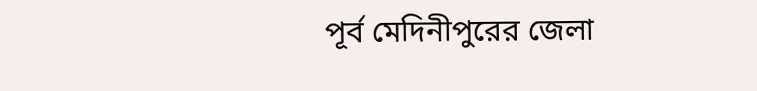পূর্ব মেদিনীপুরের জেলা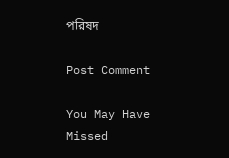পরিষদ

Post Comment

You May Have Missed